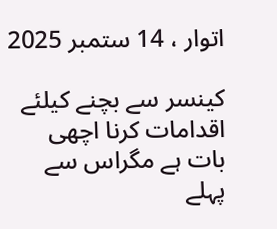اتوار ، 14 ستمبر 2025

کینسر سے بچنے کیلئے اقدامات کرنا اچھی بات ہے مگراس سے پہلے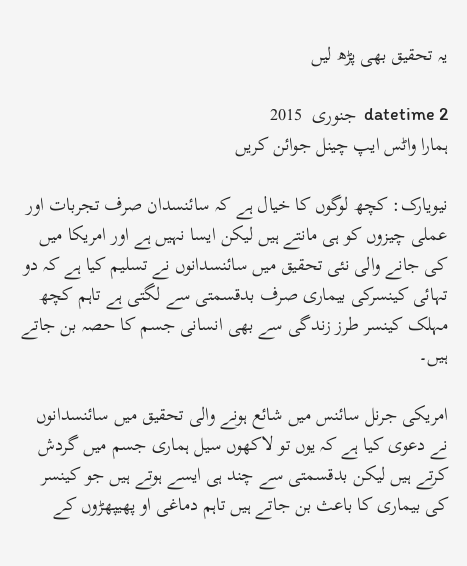یہ تحقیق بھی پڑھ لیں

datetime 2  جنوری  2015
ہمارا واٹس ایپ چینل جوائن کریں

نیویارک: کچھ لوگوں کا خیال ہے کہ سائنسدان صرف تجربات اور عملی چیزوں کو ہی مانتے ہیں لیکن ایسا نہیں ہے اور امریکا میں کی جانے والی نئی تحقیق میں سائنسدانوں نے تسلیم کیا ہے کہ دو تہائی کینسرکی بیماری صرف بدقسمتی سے لگتی ہے تاہم کچھ مہلک کینسر طرز زندگی سے بھی انسانی جسم کا حصہ بن جاتے ہیں۔

امریکی جرنل سائنس میں شائع ہونے والی تحقیق میں سائنسدانوں نے دعوی کیا ہے کہ یوں تو لاکھوں سیل ہماری جسم میں گردش کرتے ہیں لیکن بدقسمتی سے چند ہی ایسے ہوتے ہیں جو کینسر کی بیماری کا باعث بن جاتے ہیں تاہم دماغی او پھیپھڑوں کے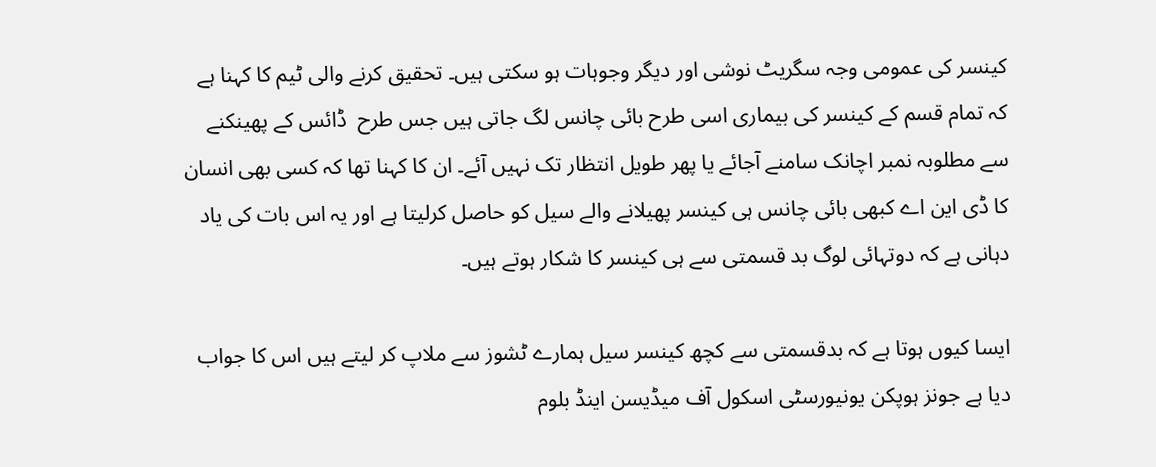کینسر کی عمومی وجہ سگریٹ نوشی اور دیگر وجوہات ہو سکتی ہیں۔ تحقیق کرنے والی ٹیم کا کہنا ہے کہ تمام قسم کے کینسر کی بیماری اسی طرح بائی چانس لگ جاتی ہیں جس طرح  ڈائس کے پھینکنے سے مطلوبہ نمبر اچانک سامنے آجائے یا پھر طویل انتظار تک نہیں آئے۔ ان کا کہنا تھا کہ کسی بھی انسان کا ڈی این اے کبھی بائی چانس ہی کینسر پھیلانے والے سیل کو حاصل کرلیتا ہے اور یہ اس بات کی یاد دہانی ہے کہ دوتہائی لوگ بد قسمتی سے ہی کینسر کا شکار ہوتے ہیں۔

ایسا کیوں ہوتا ہے کہ بدقسمتی سے کچھ کینسر سیل ہمارے ٹشوز سے ملاپ کر لیتے ہیں اس کا جواب دیا ہے جونز ہوپکن یونیورسٹی اسکول آف میڈیسن اینڈ بلوم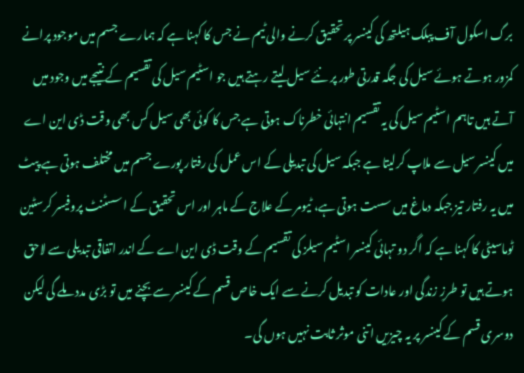برگ اسکول آف پبلک ہیلتھ کی کینسر پر تحقیق کرنے والی ٹیم نے جس کا کہنا ہے کہ ہمارے جسم میں موجود پرانے کمزور ہوتے ہوئے سیل کی جگہ قدرتی طور پر نئے سیل لیتے رہتے ہیں جو اسٹیم سیل کی تقسیم کے نتیجے میں وجود میں آتے ہیں تاہم اسٹیم سیل کی یہ تقسیم انتہائی خطرناک ہوتی ہے جس کا کوئی بھی سیل کس بھی وقت ڈی این اے میں کینسر سیل سے ملاپ کرلیتا ہے جبکہ سیل کی تبدیلی کے اس عمل کی رفتار پورے جسم میں مختلف ہوتی ہے پیٹ میں یہ رفتار تیز جبکہ دماغ میں سست ہوتی ہے، ٹیومر کے علاج کے ماہر اور اس تحقیق کے اسسٹنٹ پروفیسر کرسٹین ٹوماسیٹی کا کہنا ہے کہ اگر دو تہائی کینسر اسٹیم سیلز کی تقسیم کے وقت ڈی این اے کے اندر اتفاقی تبدیلی سے لاحق ہوتے ہیں تو طرزِ زندگی اور عادات کو تبدیل کرنے سے ایک خاص قسم کے کینسر سے بچنے میں تو بڑی مدد ملے گی لیکن دوسری قسم کے کینسر پر یہ چیزیں اتنی موثر ثابت نہیں ہوں گی۔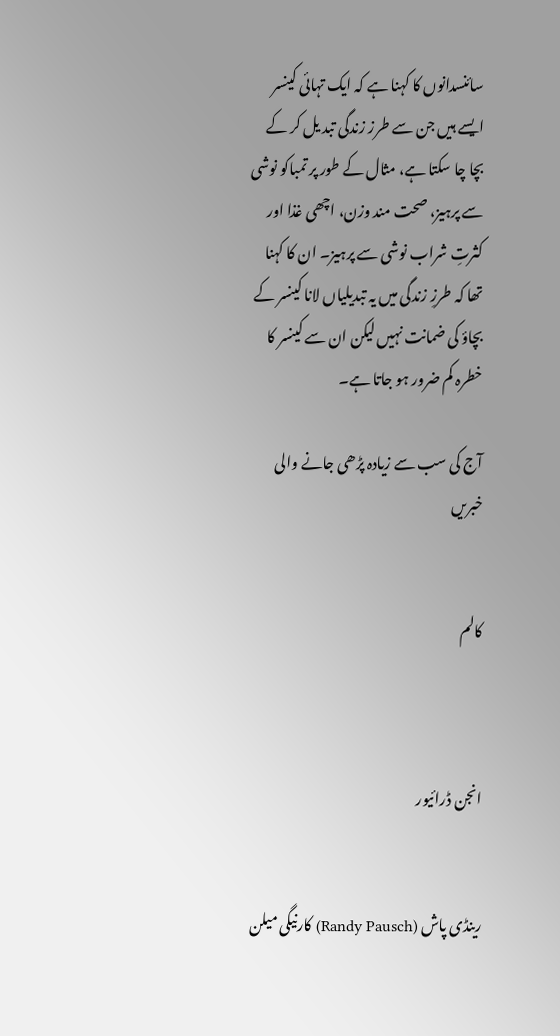سائنسدانوں کا کہنا ہے کہ ایک تہائی کینسر ایسے ہیں جن سے طرز زندگی تبد یل کر کے بچا چا سکتا ہے، مثال کے طور پر تمباکو نوشی سے پرہیز، صحت مند وزن، اچھی غذا اور کثرتِ شراب نوشی سے پرہیز۔ ان کا کہنا تھا کہ طرزِ زندگی میں یہ تبدیلیاں لانا کینسر کے بچاؤ کی ضمانت نہیں لیکن ان سے کینسر کا خطرہ کم ضرور ہو جاتا ہے۔

آج کی سب سے زیادہ پڑھی جانے والی خبریں


کالم



انجن ڈرائیور


رینڈی پاش (Randy Pausch) کارنیگی میلن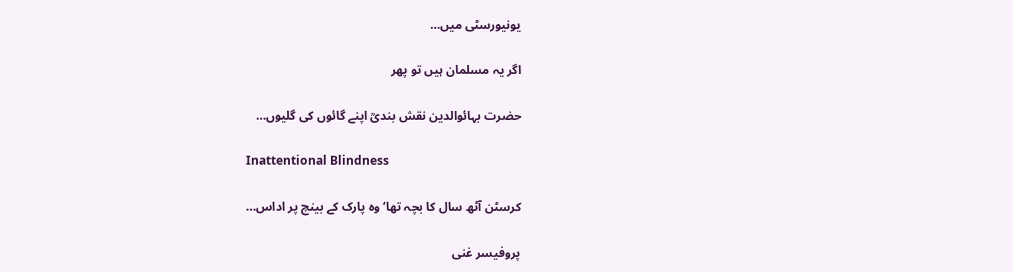یونیورسٹی میں…

اگر یہ مسلمان ہیں تو پھر

حضرت بہائوالدین نقش بندیؒ اپنے گائوں کی گلیوں…

Inattentional Blindness

کرسٹن آٹھ سال کا بچہ تھا‘ وہ پارک کے بینچ پر اداس…

پروفیسر غنی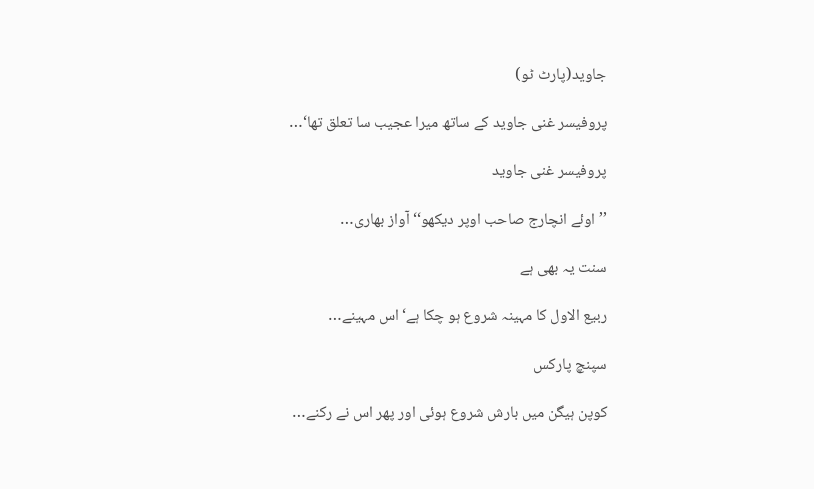جاوید(پارٹ ٹو)

پروفیسر غنی جاوید کے ساتھ میرا عجیب سا تعلق تھا‘…

پروفیسر غنی جاوید

’’اوئے انچارج صاحب اوپر دیکھو‘‘ آواز بھاری…

سنت یہ بھی ہے

ربیع الاول کا مہینہ شروع ہو چکا ہے‘ اس مہینے…

سپنچ پارکس

کوپن ہیگن میں بارش شروع ہوئی اور پھر اس نے رکنے…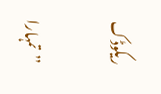ریکوڈک

’’تمہارا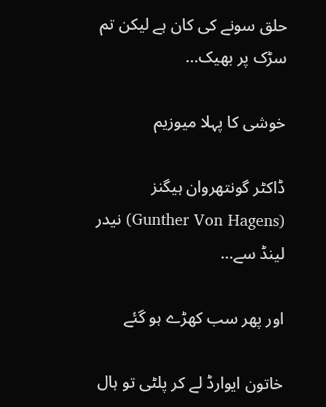حلق سونے کی کان ہے لیکن تم سڑک پر بھیک…

خوشی کا پہلا میوزیم

ڈاکٹر گونتھروان ہیگنز (Gunther Von Hagens) نیدر لینڈ سے…

اور پھر سب کھڑے ہو گئے

خاتون ایوارڈ لے کر پلٹی تو ہال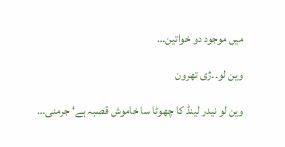میں موجود دو خواتین…

وین لو۔۔ژی تھرون

وین لو نیدر لینڈ کا چھوٹا سا خاموش قصبہ ہے‘ جرمنی…